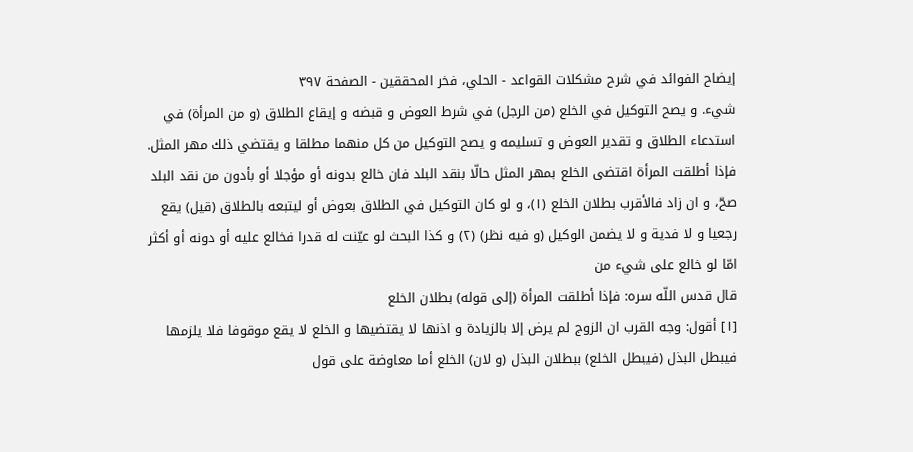إيضاح الفوائد في شرح مشكلات القواعد - الحلي، فخر المحققين - الصفحة ٣٩٧
شيء. و يصح التوكيل في الخلع (من الرجل) في شرط العوض و قبضه و إيقاع الطلاق (و من المرأة) في استدعاء الطلاق و تقدير العوض و تسليمه و يصح التوكيل من كل منهما مطلقا و يقتضي ذلك مهر المثل.
فإذا أطلقت المرأة اقتضى الخلع بمهر المثل حالّا بنقد البلد فان خالع بدونه أو مؤجلا أو بأدون من نقد البلد صحّ، و ان زاد فالأقرب بطلان الخلع (١)، و لو كان التوكيل في الطلاق بعوض أو ليتبعه بالطلاق (قيل) يقع رجعيا و لا فدية و لا يضمن الوكيل (و فيه نظر) (٢) و كذا البحث لو عيّنت له قدرا فخالع عليه أو دونه أو أكثر امّا لو خالع على شيء من
قال قدس اللّه سره: فإذا أطلقت المرأة (إلى قوله) بطلان الخلع
[١] أقول: وجه القرب ان الزوج لم يرض إلا بالزيادة و اذنها لا يقتضيها و الخلع لا يقع موقوفا فلا يلزمها فيبطل البذل (فيبطل الخلع) ببطلان البذل (و لان) الخلع أما معاوضة على قول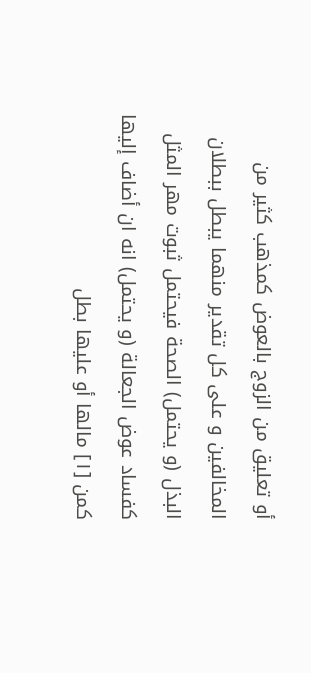أو تعليق من الزوج بالعوض كمذهب كثير من المخالفين و على كل تقدير منهما يبطل ببطلان البذل (و يحتمل) الصحة فيحتمل ثبوت مهر المثل كفساد عوض الجعالة (و يحتمل) انه ان أضاف إليها كمن [١] مالها أو عليها بطل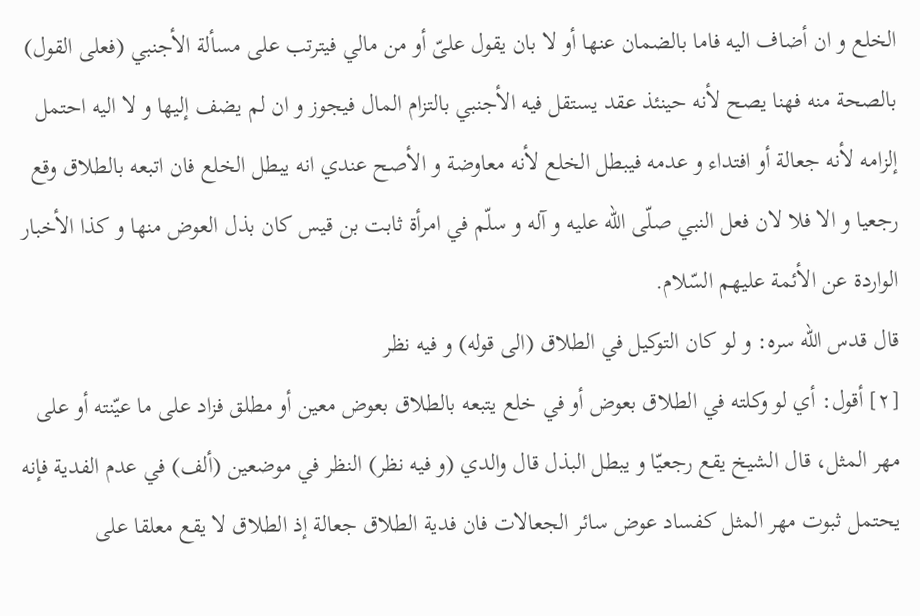الخلع و ان أضاف اليه فاما بالضمان عنها أو لا بان يقول علىّ أو من مالي فيترتب على مسألة الأجنبي (فعلى القول) بالصحة منه فهنا يصح لأنه حينئذ عقد يستقل فيه الأجنبي بالتزام المال فيجوز و ان لم يضف إليها و لا اليه احتمل إلزامه لأنه جعالة أو افتداء و عدمه فيبطل الخلع لأنه معاوضة و الأصح عندي انه يبطل الخلع فان اتبعه بالطلاق وقع رجعيا و الا فلا لان فعل النبي صلّى اللّه عليه و آله و سلّم في امرأة ثابت بن قيس كان بذل العوض منها و كذا الأخبار الواردة عن الأئمة عليهم السّلام.
قال قدس اللّه سره: و لو كان التوكيل في الطلاق (الى قوله) و فيه نظر
[٢] أقول: أي لو وكلته في الطلاق بعوض أو في خلع يتبعه بالطلاق بعوض معين أو مطلق فزاد على ما عيّنته أو على مهر المثل، قال الشيخ يقع رجعيّا و يبطل البذل قال والدي (و فيه نظر) النظر في موضعين (ألف) في عدم الفدية فإنه يحتمل ثبوت مهر المثل كفساد عوض سائر الجعالات فان فدية الطلاق جعالة إذ الطلاق لا يقع معلقا على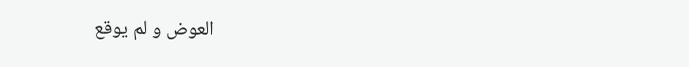العوض و لم يوقع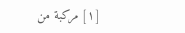[١] مركبة من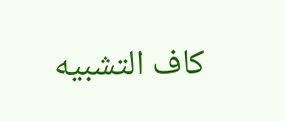كاف التشبيه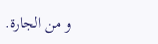و من الجارة.